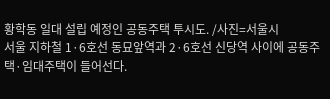황학동 일대 설립 예정인 공동주택 투시도. /사진=서울시
서울 지하철 1·6호선 동묘앞역과 2·6호선 신당역 사이에 공동주택·임대주택이 들어선다.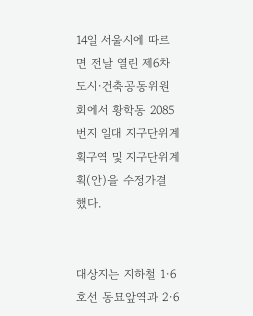14일 서울시에 따르면 전날 열린 제6차 도시·건축공동위원회에서 황학동 2085번지 일대 지구단위계획구역 및 지구단위계획(안)을 수정가결 했다.


대상지는 지하철 1·6호선 동묘앞역과 2·6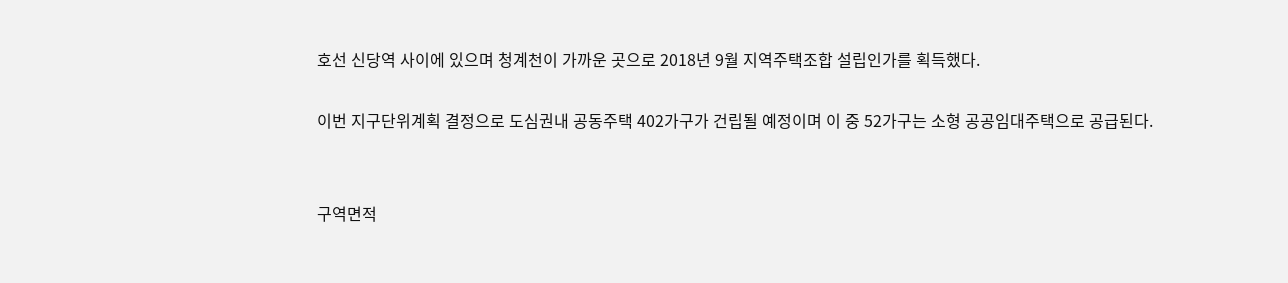호선 신당역 사이에 있으며 청계천이 가까운 곳으로 2018년 9월 지역주택조합 설립인가를 획득했다.

이번 지구단위계획 결정으로 도심권내 공동주택 402가구가 건립될 예정이며 이 중 52가구는 소형 공공임대주택으로 공급된다.


구역면적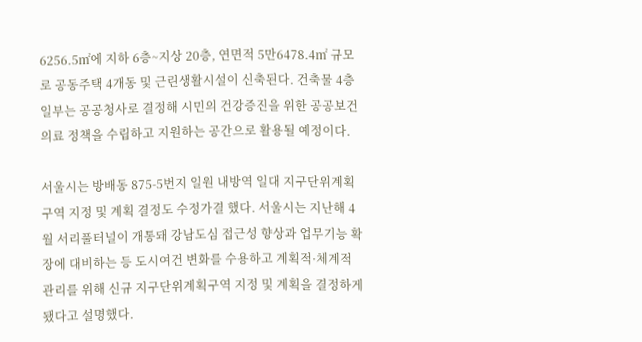6256.5㎡에 지하 6층~지상 20층, 연면적 5만6478.4㎡ 규모로 공동주택 4개동 및 근린생활시설이 신축된다. 건축물 4층 일부는 공공청사로 결정해 시민의 건강증진을 위한 공공보건의료 정책을 수립하고 지원하는 공간으로 활용될 예정이다.

서울시는 방배동 875-5번지 일원 내방역 일대 지구단위계획구역 지정 및 계획 결정도 수정가결 했다. 서울시는 지난해 4월 서리풀터널이 개통돼 강남도심 접근성 향상과 업무기능 확장에 대비하는 등 도시여건 변화를 수용하고 계획적·체계적 관리를 위해 신규 지구단위계획구역 지정 및 계획을 결정하게 됐다고 설명했다.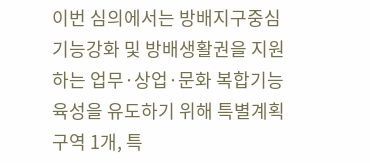이번 심의에서는 방배지구중심 기능강화 및 방배생활권을 지원하는 업무·상업·문화 복합기능 육성을 유도하기 위해 특별계획구역 1개, 특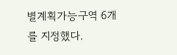별계획가능구역 6개를 지정했다.